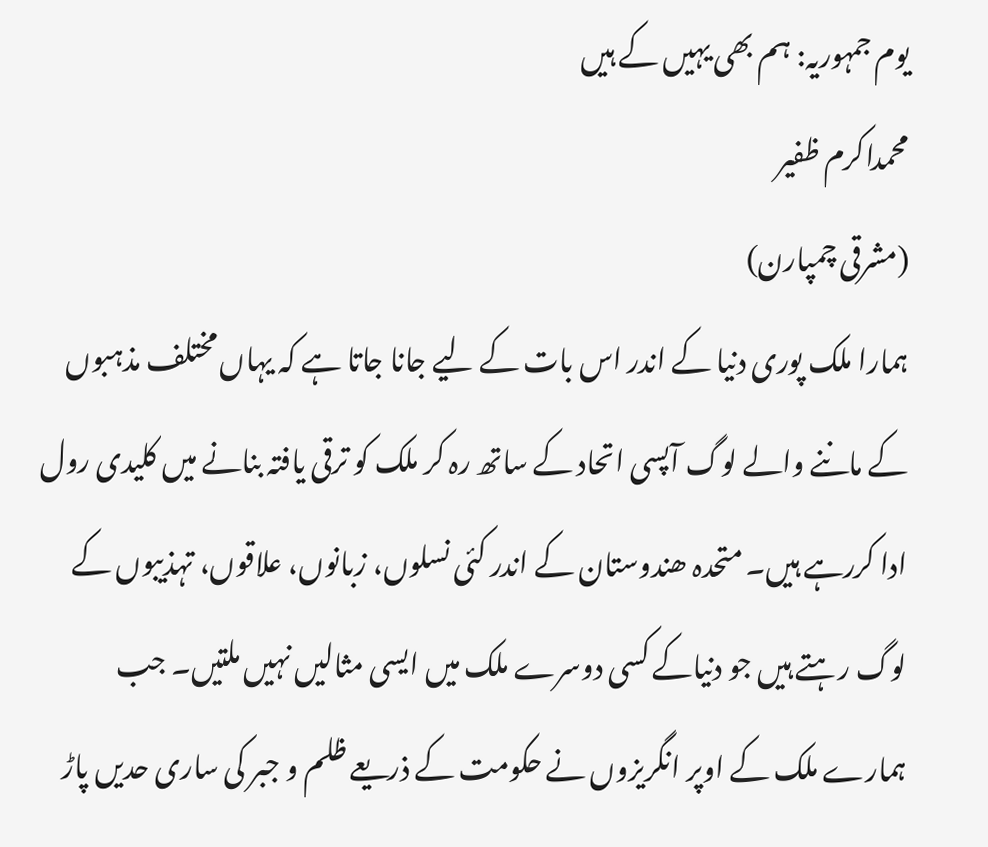یوم جمہوریہ: ہم بھی یہیں کے ہیں
محمداکرم ظفیر
(مشرقی چمپارن)
ہمارا ملک پوری دنیا کے اندر اس بات کے لیے جانا جاتا ہے کہ یہاں مختلف مذہبوں کے ماننے والے لوگ آپسی اتحاد کے ساتھ رہ کر ملک کو ترقی یافتہ بنانے میں کلیدی رول ادا کررہے ہیں۔ متحدہ ھندوستان کے اندر کئی نسلوں، زبانوں، علاقوں، تہذیبوں کے لوگ رہتے ہیں جو دنیاکے کسی دوسرے ملک میں ایسی مثالیں نہیں ملتیں۔ جب ہمارے ملک کے اوپر انگریزوں نے حکومت کے ذریعے ظلم و جبر کی ساری حدیں پاڑ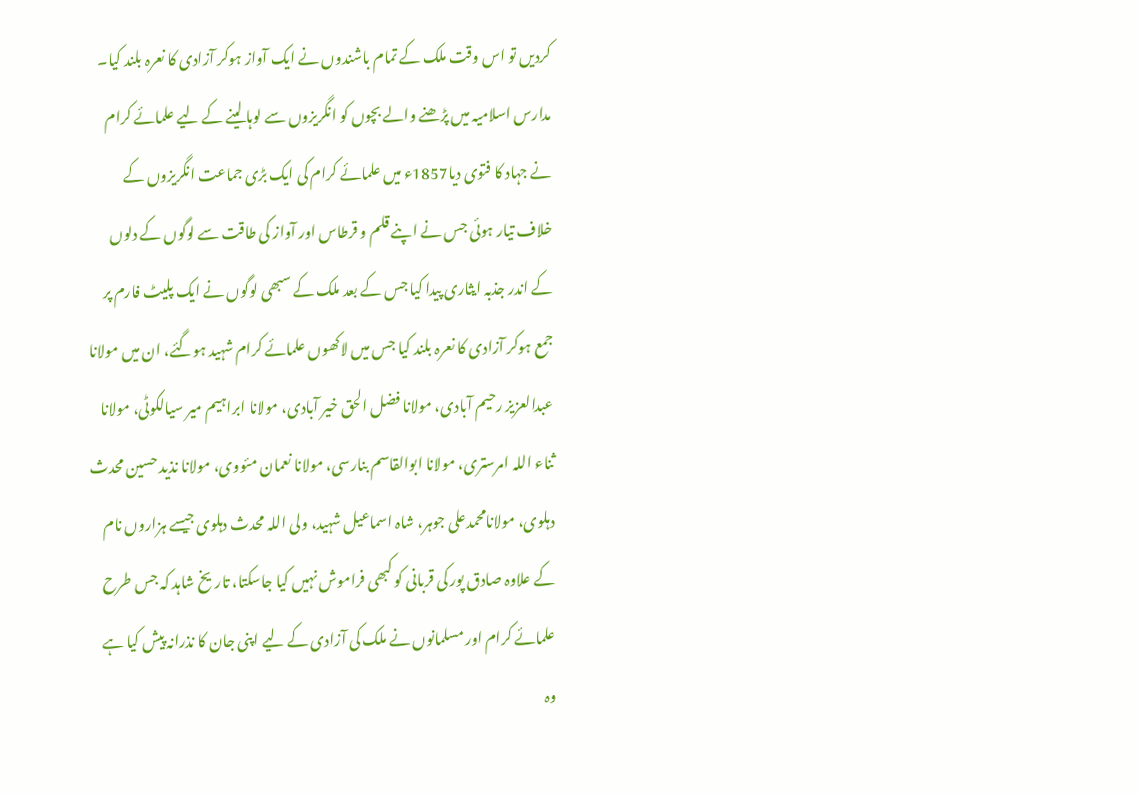کردیں تو اس وقت ملک کے تمام باشندوں نے ایک آواز ہوکر آزادی کا نعرہ بلند کیا۔ مدارس اسلامیہ میں پڑھنے والے بچوں کو انگریزوں سے لوہا لینے کے لیے علمائے کرام نے جہاد کا فتوی دیا1857ء میں علمائے کرام کی ایک بڑی جماعت انگریزوں کے خلاف تیار ہوئی جس نے اپنے قلم و قرطاس اور آواز کی طاقت سے لوگوں کے دلوں کے اندر جذبہ ایثاری پیدا کیا جس کے بعد ملک کے سبھی لوگوں نے ایک پلیٹ فارم پر جمع ہوکر آزادی کا نعرہ بلند کیا جس میں لاکھوں علمائے کرام شہید ہوگئے، ان میں مولانا عبدالعزیز رحیم آبادی، مولانا فضل الحق خیر آبادی، مولانا ابراہیم میر سیالکوٹی، مولانا ثناء اللہ امرستری، مولانا ابوالقاسم بنارسی، مولانا نعمان مئووی، مولانا نذید حسین محدث دہلوی، مولانامحمدعلی جوہر، شاہ اسماعیل شہید، ولی اللہ محدث دہلوی جیسے ہزاروں نام کے علاوہ صادق پور کی قربانی کو کبھی فراموش نہیں کیا جاسکتا، تاریخ شاہد کہ جس طرح علمائے کرام اور مسلمانوں نے ملک کی آزادی کے لیے اپنی جان کا نذرانہ پیش کیا ہے وہ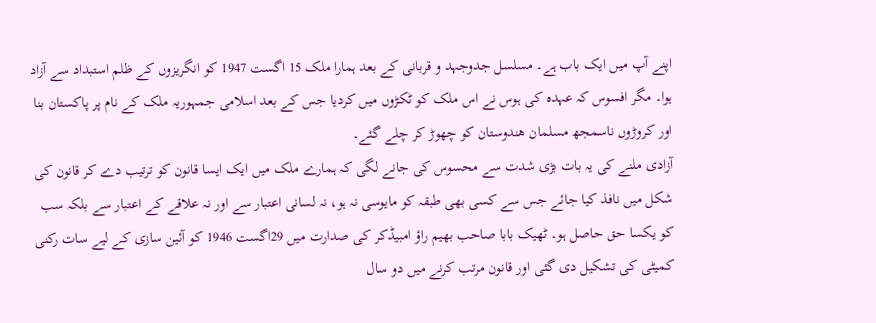اپنے آپ میں ایک باب ہے۔ مسلسل جدوجہد و قربانی کے بعد ہمارا ملک 15 اگست 1947 کو انگریزوں کے ظلم استبداد سے آزاد ہوا۔ مگر افسوس کہ عہدہ کی ہوس نے اس ملک کو ٹکڑوں میں کردیا جس کے بعد اسلامی جمہوریہ ملک کے نام پر پاکستان بنا اور کروڑوں ناسمجھ مسلمان ھندوستان کو چھوڑ کر چلے گئے۔
آزادی ملنے کی یہ بات بڑی شدت سے محسوس کی جانے لگی کہ ہمارے ملک میں ایک ایسا قانون کو ترتیب دے کر قانون کی شکل میں نافذ کیا جائے جس سے کسی بھی طبقہ کو مایوسی نہ ہو، نہ لسانی اعتبار سے اور نہ علاقے کے اعتبار سے بلکہ سب کو یکسا حق حاصل ہو۔ ٹھیک بابا صاحب بھیم راؤ امبیڈکر کی صدارت میں 29اگست 1946 کو آئین سازی کے لیے سات رکنی کمیٹی کی تشکیل دی گئی اور قانون مرتب کرنے میں دو سال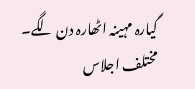گیارہ مہینہ اٹھارہ دن لگے۔ مختلف اجلاس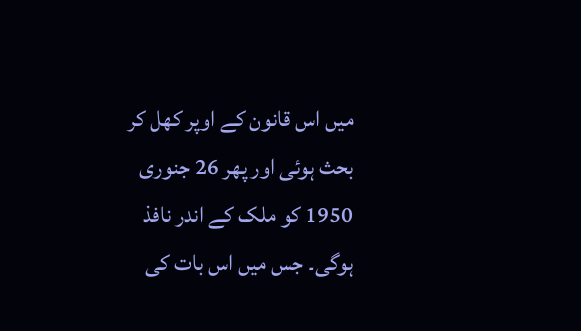میں اس قانون کے اوپر کھل کر بحث ہوئی اور پھر 26 جنوری 1950 کو ملک کے اندر نافذ ہوگی۔ جس میں اس بات کی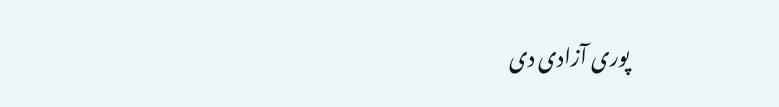پوری آزادی دی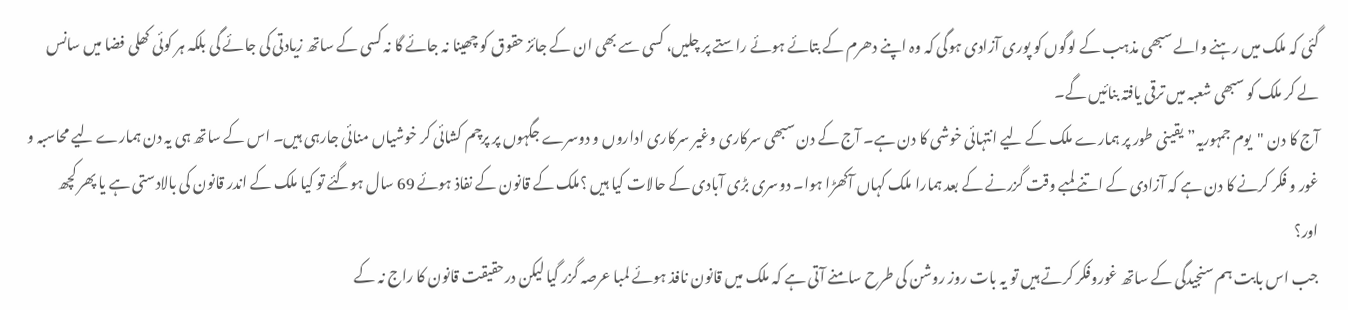گئی کہ ملک میں رہنے والے سبھی مذہب کے لوگوں کو پوری آزادی ہوگی کہ وہ اپنے دھرم کے بتائے ہوئے راستے پر چلیں، کسی سے بھی ان کے جائز حقوق کو چھینا نہ جائے گا نہ کسی کے ساتھ زیادتی کی جائے گی بلکہ ہر کوئی کھلی فضا میں سانس لے کر ملک کو سبھی شعبہ میں ترقی یافتہ بنائیں گے۔
آج کا دن "یوم جمہوریہ”یقینی طور پر ہمارے ملک کے لیے انتہائی خوشی کا دن ہے۔ آج کے دن سبھی سرکاری وغیر سرکاری اداروں و دوسرے جگہوں پر پرچم کشائی کر خوشیاں منائی جارہی ہیں۔ اس کے ساتھ ہی یہ دن ہمارے لیے محاسبہ و غور و فکر کرنے کا دن ہے کہ آزادی کے اتنے لمبے وقت گزرنے کے بعد ہمارا ملک کہاں آکھڑا ہوا۔ دوسری بڑی آبادی کے حالات کیا ہیں ؟ملک کے قانون کے نفاذ ہوئے 69 سال ہوگئے تو کیا ملک کے اندر قانون کی بالادستی ہے یا پھر کچھ اور؟
جب اس بابت ہم سنجیدگی کے ساتھ غوروفکر کرتے ہیں تو یہ بات روز روشن کی طرح سامنے آتی ہے کہ ملک میں قانون نافذ ہوئے لمبا عرصہ گزر گیا لیکن درحقیقت قانون کا راج نہ کے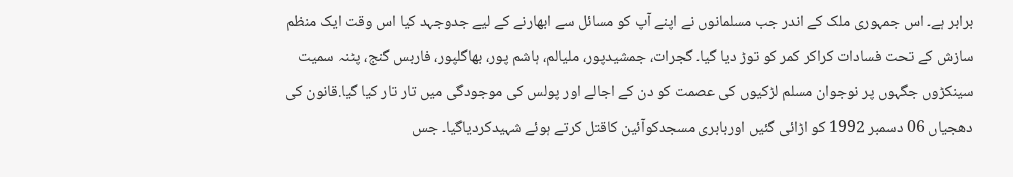برابر ہے۔ اس جمہوری ملک کے اندر جب مسلمانوں نے اپنے آپ کو مسائل سے ابھارنے کے لیے جدوجہد کیا اس وقت ایک منظم سازش کے تحت فسادات کراکر کمر کو توڑ دیا گیا۔ گجرات، جمشیدپور، ملیالم، ہاشم پور، بھاگلپور، فاربس گنج، پٹنہ سمیت سینکڑوں جگہوں پر نوجوان مسلم لڑکیوں کی عصمت کو دن کے اجالے اور پولس کی موجودگی میں تار تار کیا گیا.قانون کی دھجیاں 06 دسمبر 1992 کو اڑائی گئیں اوربابری مسجدکوآئین کاقتل کرتے ہوئے شہیدکردیاگیا۔ جس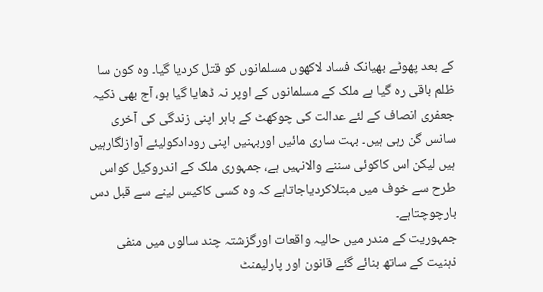کے بعد پھوٹے بھیانک فساد لاکھوں مسلمانوں کو قتل کردیا گیا۔ وہ کون سا ظلم باقی رہ گیا ہے ملک کے مسلمانوں کے اوپر نہ ڈھایا گیا ہو، آج بھی ذکیہ جعفری انصاف کے لئے عدالت کی چوکھٹ کے باہر اپنی زندگی کی آخری سانس گن رہی ہیں۔ بہت ساری مائیں اوربہنیں اپنی رودادکولیئے آوازلگارہیں ہیں لیکن اس کاکوئی سننے والانہیں ہے، جمہوری ملک کے اندروکیل کواس طرح سے خوف میں مبتلاکردیاجاتاہے کہ وہ کسی کاکیس لینے سے قبل دس بارچوچتاہے۔
جمہوریت کے مندر میں حالیہ واقعات اورگزشتہ چند سالوں میں منفی ذہنیت کے ساتھ بنائے گئے قانون اور پارلیمنٹ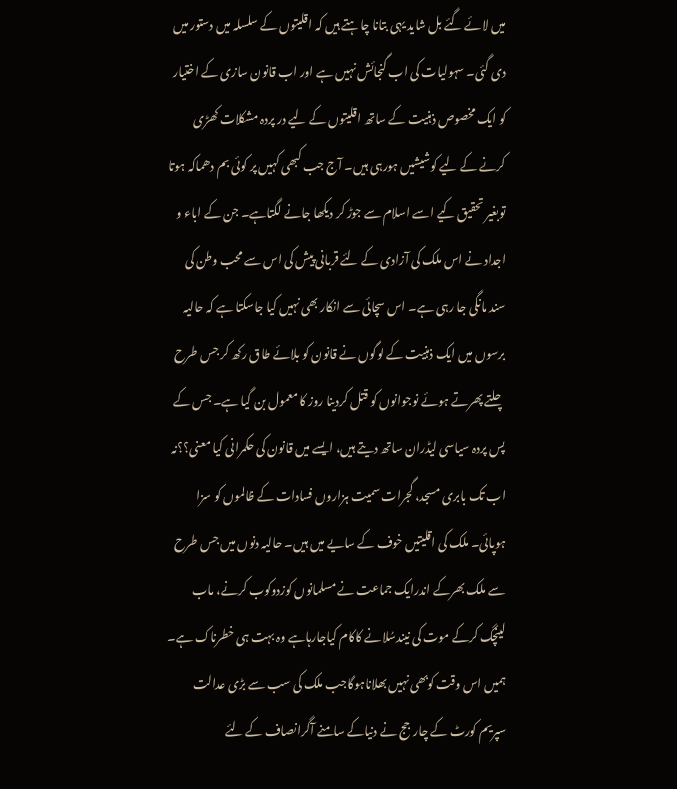میں لائے گئے بل شاید یہی بتانا چاہتے ہیں کہ اقلیتوں کے سلسلہ میں دستور میں دی گئی۔ سہولیات کی اب گنجائش نہیں ہے اور اب قانون سازی کے اختیار کو ایک مخصوص ذہنیت کے ساتھ اقلیتوں کے لیے در پردہ مشکلات کھڑی کرنے کے لیے کوشیشیں ہورہی ہیں۔ آج جب کبھی کہیں پر کوئی بم دھماکہ ہوتا توبغیر تحقیق کیے اسے اسلام سے جوڑ کر دیکھا جانے لگتاہے۔ جن کے اباء و اجداد نے اس ملک کی آزادی کے لئے قربانی پیش کی اس سے محب وطن کی سند مانگی جا رہی ہے۔ اس سچائی سے انکار بھی نہیں کیا جاسکتا ہے کہ حالیہ برسوں میں ایک ذہنیت کے لوگوں نے قانون کو بلائے طاق رکھ کر جس طرح چلتے پھرتے ہوئے نوجوانوں کو قتل کردینا روز کا معمول بن گیا ہے۔ جس کے پس پردہ سیاسی لیڈران ساتھ دیتے ہیں، ایسے میں قانون کی حکمرانی کیا معنی؟؟نہ اب تک بابری مسجد، گجرات سمیت ہزاروں فسادات کے ظالموں کو سزا ہوپائی۔ ملک کی اقلیتیں خوف کے سایے میں ہیں۔ حالیہ دنوں میں جس طرح سے ملک بھرکے اندرایک جماعت نے مسلمانوں کوزدوکوب کرنے، ماب لینچگ کرکے موت کی نیندسُلانے کاکام کیاجارہاہے وہ بہت ہی خطرناک ہے۔ ہمیں اس وقت کوبھی نہیں بھلاناہوگاجب ملک کی سب سے بڑی عدالت سپریم کورٹ کے چارجج نے دنیاکے سامنے آگرانصاف کے لئے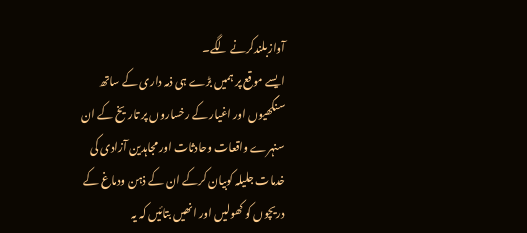آوازبلندکرنے لگے۔
ایسے موقع پر ہمیں بڑے ہی ذمہ داری کے ساتھ سنگھیوں اور اغیار کے رخساروں پر تاریخ کے ان سنہرے واقعات وحادثات اور مجاہدین آزادی کی خدمات جلیلہ کوبیان کرکے ان کے ذہن ودماغ کے دریچوں کو کھولیں اور انھیں بتائیں کہ یہ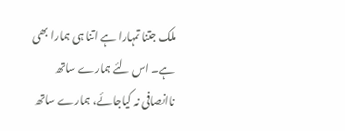ملک جتنا تمہارا ہے اتنا ہی ہمارا بھی ہے۔ اس لئے ہمارے ساتھ ناانصافی نہ کیاجائے، ہمارے ساتھ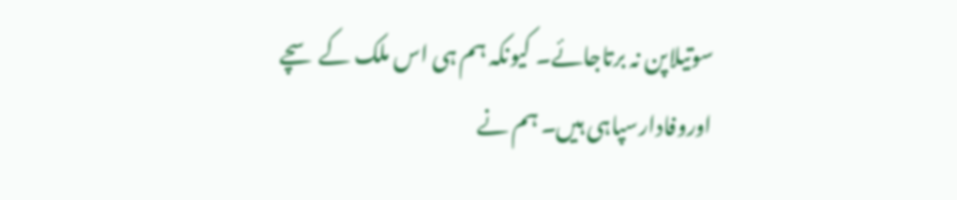سوتیلاپن نہ برتاجائے۔ کیونکہ ہم ہی اس ملک کے سچے اوروفادارسپاہی ہیں۔ ہم نے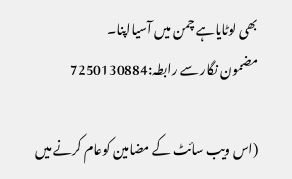بھی لوٹایاہے چمن میں آسیااپنا۔
مضمون نگار سے رابطہ:7250130884

(اس ویب سائٹ کے مضامین کوعام کرنے میں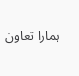ہمارا تعاون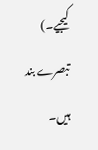کیجیے۔)
تبصرے بند ہیں۔